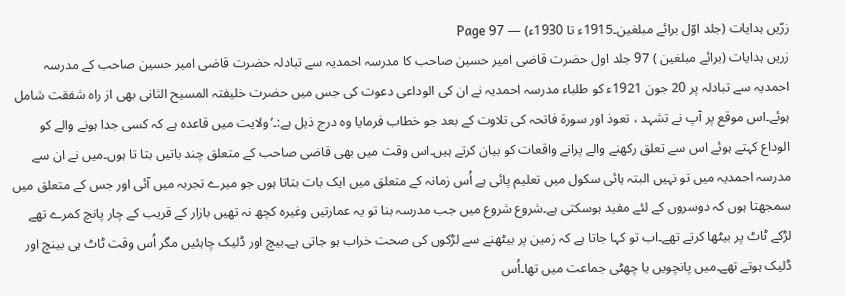زرّیں ہدایات (جلد اوّل برائے مبلغین۔1915ء تا 1930ء) — Page 97
زریں ہدایات (برائے مبلغین ) 97 جلد اول حضرت قاضی امیر حسین صاحب کا مدرسہ احمدیہ سے تبادلہ حضرت قاضی امیر حسین صاحب کے مدرسہ احمدیہ سے تبادلہ پر 20 جون 1921ء کو طلباء مدرسہ احمدیہ نے ان کی الوداعی دعوت کی جس میں حضرت خلیفتہ المسیح الثانی بھی از راہ شفقت شامل ہوئے۔اس موقع پر آپ نے تشہد ، تعوذ اور سورۃ فاتحہ کی تلاوت کے بعد جو خطاب فرمایا وہ درج ذیل ہے:۔’ولایت میں قاعدہ ہے کہ کسی جدا ہونے والے کو الوداع کہتے ہوئے اس سے تعلق رکھنے والے پرانے واقعات کو بیان کرتے ہیں۔اس وقت میں بھی قاضی صاحب کے متعلق چند باتیں بتا تا ہوں۔میں نے ان سے مدرسہ احمدیہ میں تو نہیں البتہ ہائی سکول میں تعلیم پائی ہے اُس زمانہ کے متعلق میں ایک بات بتاتا ہوں جو میرے تجربہ میں آئی اور جس کے متعلق میں سمجھتا ہوں کہ دوسروں کے لئے مفید ہوسکتی ہے۔شروع شروع میں جب مدرسہ بنا تو یہ عمارتیں وغیرہ کچھ نہ تھیں بازار کے قریب کے چار پانچ کمرے تھے لڑکے ٹاٹ پر بیٹھا کرتے تھے۔اب تو کہا جاتا ہے کہ زمین پر بیٹھنے سے لڑکوں کی صحت خراب ہو جاتی ہے۔بیچ اور ڈلیک چاہئیں مگر اُس وقت ٹاٹ ہی بینچ اور ڈلیک ہوتے تھے۔میں پانچویں یا چھٹی جماعت میں تھا۔اُس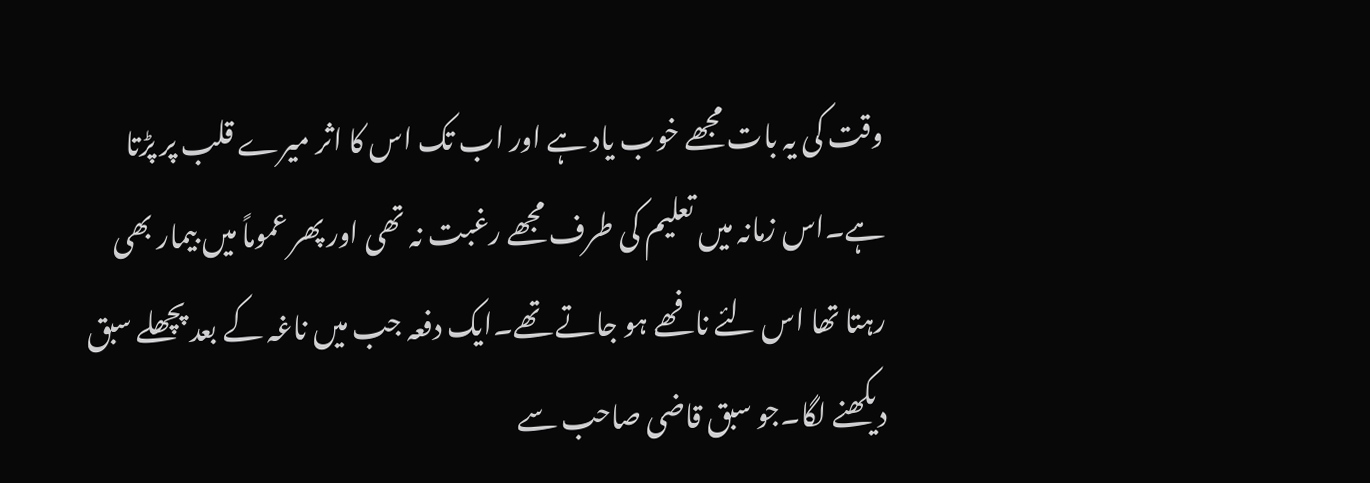وقت کی یہ بات مجھے خوب یاد ہے اور اب تک اس کا اثر میرے قلب پر پڑتا ہے۔اس زمانہ میں تعلیم کی طرف مجھے رغبت نہ تھی اور پھر عموماً میں بیمار بھی رہتا تھا اس لئے نافھے ہو جاتے تھے۔ایک دفعہ جب میں ناغہ کے بعد پچھلے سبق دیکھنے لگا۔جو سبق قاضی صاحب سے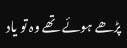پڑھے ہوئے تھے وہ تو یاد